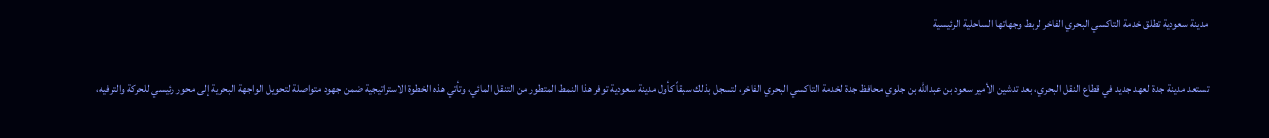مدينة سعودية تطلق خدمة التاكسي البحري الفاخر لربط وجهاتها الساحلية الرئيسية

تستعد مدينة جدة لعهد جديد في قطاع النقل البحري، بعد تدشين الأمير سعود بن عبدالله بن جلوي محافظ جدة لخدمة التاكسي البحري الفاخر، لتسجل بذلك سبقاً كأول مدينة سعودية توفر هذا النمط المتطور من التنقل المائي، وتأتي هذه الخطوة الاستراتيجية ضمن جهود متواصلة لتحويل الواجهة البحرية إلى محور رئيسي للحركة والترفيه،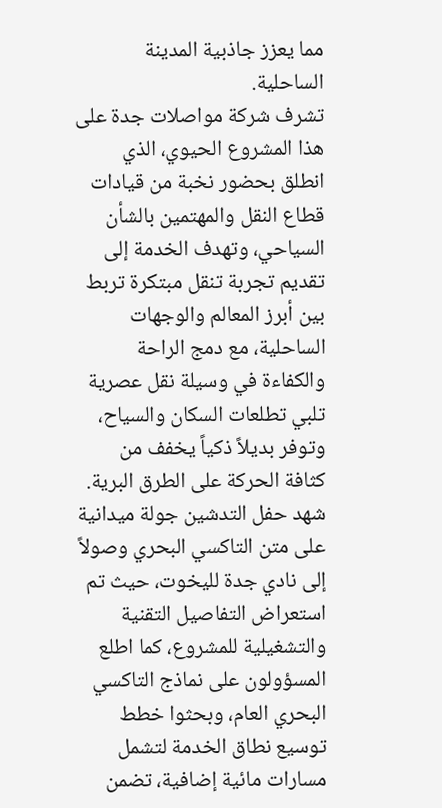مما يعزز جاذبية المدينة الساحلية.
تشرف شركة مواصلات جدة على هذا المشروع الحيوي، الذي انطلق بحضور نخبة من قيادات قطاع النقل والمهتمين بالشأن السياحي، وتهدف الخدمة إلى تقديم تجربة تنقل مبتكرة تربط بين أبرز المعالم والوجهات الساحلية، مع دمج الراحة والكفاءة في وسيلة نقل عصرية تلبي تطلعات السكان والسياح، وتوفر بديلاً ذكياً يخفف من كثافة الحركة على الطرق البرية.
شهد حفل التدشين جولة ميدانية على متن التاكسي البحري وصولاً إلى نادي جدة لليخوت، حيث تم استعراض التفاصيل التقنية والتشغيلية للمشروع، كما اطلع المسؤولون على نماذج التاكسي البحري العام، وبحثوا خطط توسيع نطاق الخدمة لتشمل مسارات مائية إضافية، تضمن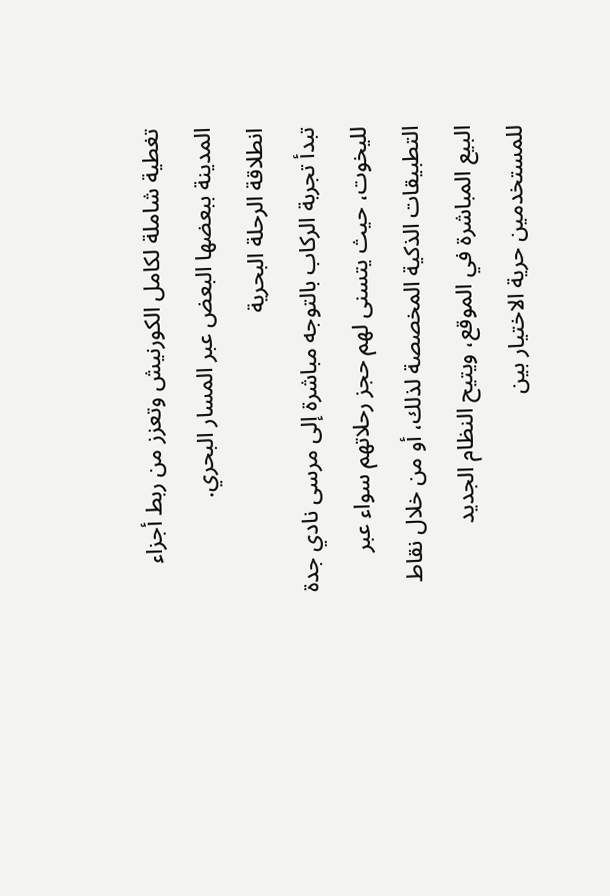تغطية شاملة لكامل الكورنيش وتعزز من ربط أجزاء المدينة ببعضها البعض عبر المسار البحري.
انطلاقة الرحلة البحرية
تبدأ تجربة الركاب بالتوجه مباشرة إلى مرسى نادي جدة لليخوت، حيث يتسنى لهم حجز رحلاتهم سواء عبر التطبيقات الذكية المخصصة لذلك، أو من خلال نقاط البيع المباشرة في الموقع، ويتيح النظام الجديد للمستخدمين حرية الاختيار بين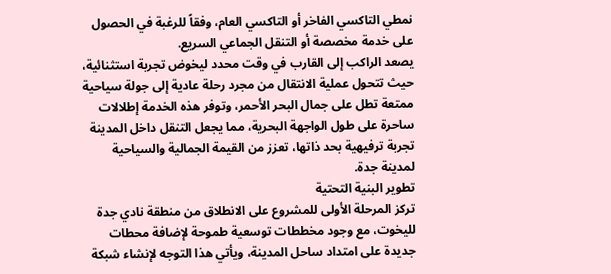نمطي التاكسي الفاخر أو التاكسي العام، وفقاً للرغبة في الحصول على خدمة مخصصة أو التنقل الجماعي السريع.
يصعد الراكب إلى القارب في وقت محدد ليخوض تجربة استثنائية، حيث تتحول عملية الانتقال من مجرد رحلة عادية إلى جولة سياحية ممتعة تطل على جمال البحر الأحمر، وتوفر هذه الخدمة إطلالات ساحرة على طول الواجهة البحرية، مما يجعل التنقل داخل المدينة تجربة ترفيهية بحد ذاتها، تعزز من القيمة الجمالية والسياحية لمدينة جدة.
تطوير البنية التحتية
تركز المرحلة الأولى للمشروع على الانطلاق من منطقة نادي جدة لليخوت، مع وجود مخططات توسعية طموحة لإضافة محطات جديدة على امتداد ساحل المدينة، ويأتي هذا التوجه لإنشاء شبكة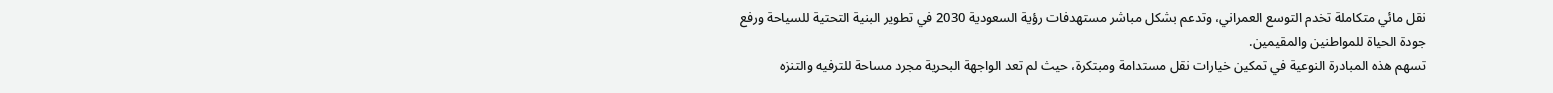نقل مائي متكاملة تخدم التوسع العمراني، وتدعم بشكل مباشر مستهدفات رؤية السعودية 2030 في تطوير البنية التحتية للسياحة ورفع جودة الحياة للمواطنين والمقيمين.
تسهم هذه المبادرة النوعية في تمكين خيارات نقل مستدامة ومبتكرة، حيث لم تعد الواجهة البحرية مجرد مساحة للترفيه والتنزه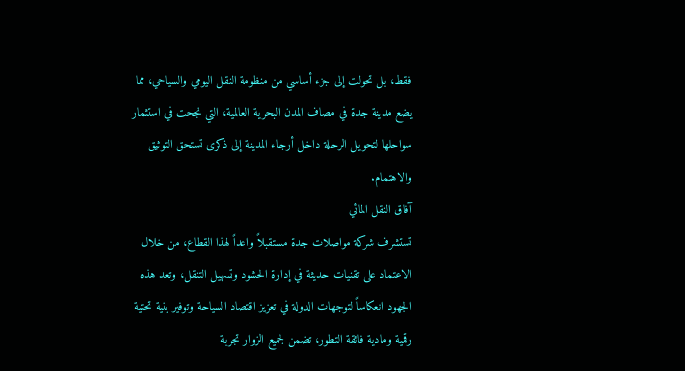فقط، بل تحولت إلى جزء أساسي من منظومة النقل اليومي والسياحي، مما يضع مدينة جدة في مصاف المدن البحرية العالمية، التي نجحت في استثمار سواحلها لتحويل الرحلة داخل أرجاء المدينة إلى ذكرى تستحق التوثيق والاهتمام.
آفاق النقل المائي
تستشرف شركة مواصلات جدة مستقبلاً واعداً لهذا القطاع، من خلال الاعتماد على تقنيات حديثة في إدارة الحشود وتسهيل التنقل، وتعد هذه الجهود انعكاساً لتوجهات الدولة في تعزيز اقتصاد السياحة وتوفير بنية تحتية رقمية ومادية فائقة التطور، تضمن لجميع الزوار تجربة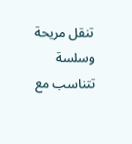تنقل مريحة وسلسة تتناسب مع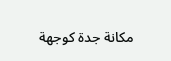مكانة جدة كوجهة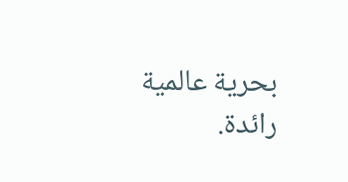بحرية عالمية رائدة.